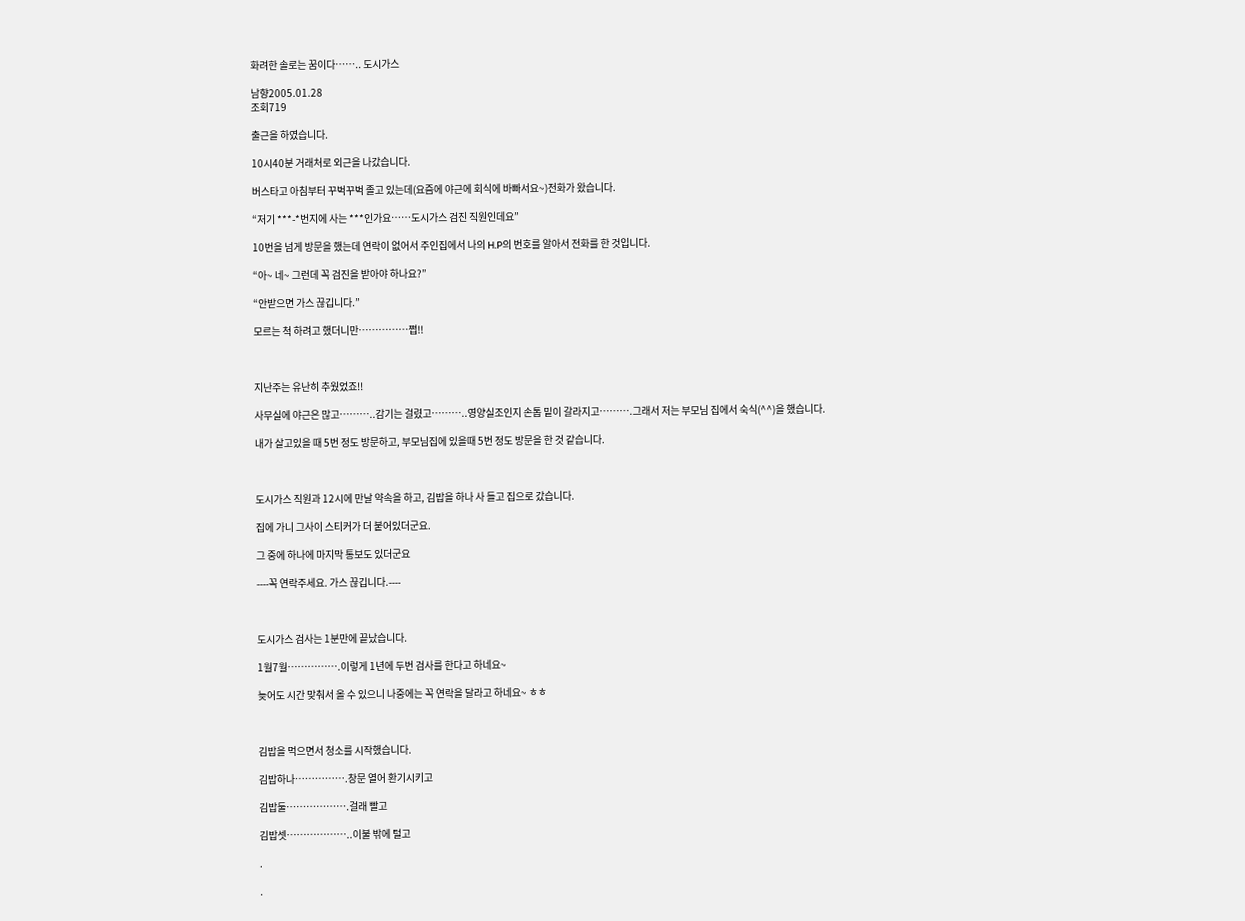화려한 솔로는 꿈이다…….. 도시가스

남향2005.01.28
조회719

출근을 하였습니다.

10시40분 거래처로 외근을 나갔습니다.

버스타고 아침부터 꾸벅꾸벅 졸고 있는데(요즘에 야근에 회식에 바빠서요~)전화가 왔습니다.

“저기 ***-*번지에 사는 ***인가요……도시가스 검진 직원인데요”

10번을 넘게 방문을 했는데 연락이 없어서 주인집에서 나의 H.P의 번호를 알아서 전화를 한 것입니다.

“아~ 네~ 그런데 꼭 검진을 받아야 하나요?”

“안받으면 가스 끊깁니다.”

모르는 척 하려고 했더니만……………쩝!!



지난주는 유난히 추웠었죠!!

사무실에 야근은 많고………..감기는 걸렸고………..영양실조인지 손톱 밑이 갈라지고……….그래서 저는 부모님 집에서 숙식(^^)을 했습니다.

내가 살고있을 때 5번 정도 방문하고, 부모님집에 있을때 5번 정도 방문을 한 것 같습니다.



도시가스 직원과 12시에 만날 약속을 하고, 김밥을 하나 사 들고 집으로 갔습니다.

집에 가니 그사이 스티커가 더 붙어있더군요.

그 중에 하나에 마지막 통보도 있더군요

----꼭 연락주세요. 가스 끊깁니다.----



도시가스 검사는 1분만에 끝났습니다.

1월7월…………….이렇게 1년에 두번 검사를 한다고 하네요~

늦어도 시간 맞춰서 올 수 있으니 나중에는 꼭 연락을 달라고 하네요~ ㅎㅎ



김밥을 먹으면서 청소를 시작했습니다.

김밥하나…………….창문 열어 환기시키고

김밥둘……………….걸래 빨고

김밥셋………………..이불 밖에 털고

.

.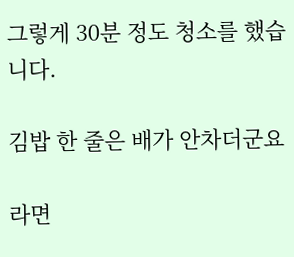그렇게 30분 정도 청소를 했습니다.

김밥 한 줄은 배가 안차더군요

라면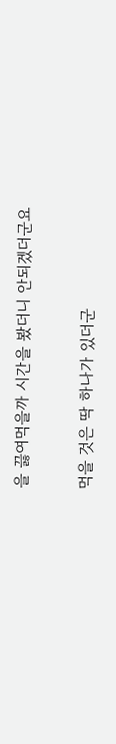을 끓여먹을까 시간을 봤더니 안되겠더군요

먹을 것은 딱 하나가 있더군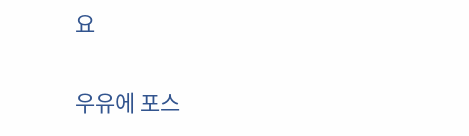요

우유에 포스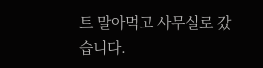트 말아먹고 사무실로 갔습니다.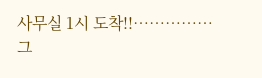사무실 1시 도착!!……………그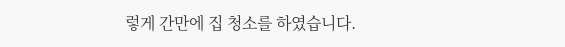렇게 간만에 집 청소를 하였습니다.